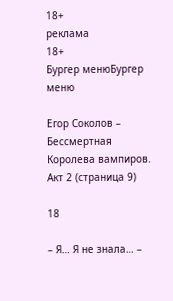18+
реклама
18+
Бургер менюБургер меню

Егор Соколов – Бессмертная Королева вампиров. Акт 2 (страница 9)

18

– Я… Я не знала… –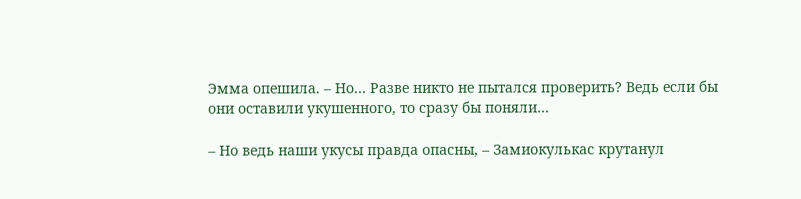Эмма опешила. – Но… Разве никто не пытался проверить? Ведь если бы они оставили укушенного, то сразу бы поняли…

– Но ведь наши укусы правда опасны, – Замиокулькас крутанул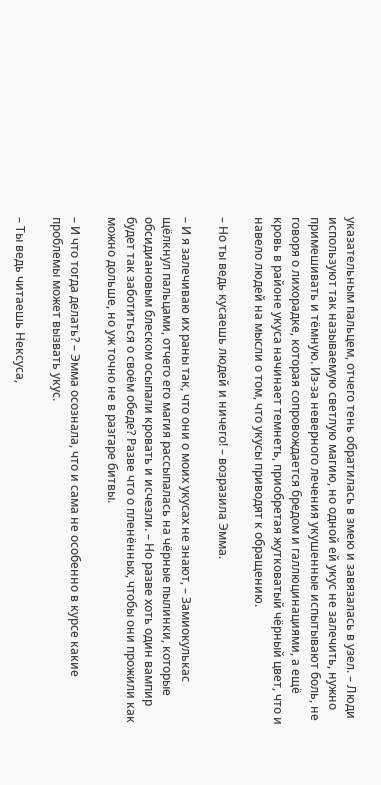указательным пальцем, отчего тень обратилась в змею и завязалась в узел. – Люди используют так называемую светлую магию, но одной ей укус не залечить, нужно примешивать и тёмную. Из-за неверного лечения укушенные испытывают боль, не говоря о лихорадке, которая сопровождается бредом и галлюцинациями, а ещё кровь в районе укуса начинает темнеть, приобретая жутковатый чёрный цвет, что и навело людей на мысли о том, что укусы приводят к обращению.

– Но ты ведь кусаешь людей и ничего! – возразила Эмма.

– И я залечиваю их раны так, что они о моих укусах не знают, – Замиокулькас щёлкнул пальцами, отчего его магия рассыпалась на чёрные пылинки, которые обсидиановым блеском осыпали кровать и исчезли. – Но разве хоть один вампир будет так заботиться о своём обеде? Разве что о пленённых, чтобы они прожили как можно дольше, но уж точно не в разгаре битвы.

– И что тогда делать? – Эмма осознала, что и сама не особенно в курсе какие проблемы может вызвать укус.

– Ты ведь читаешь Нексуса,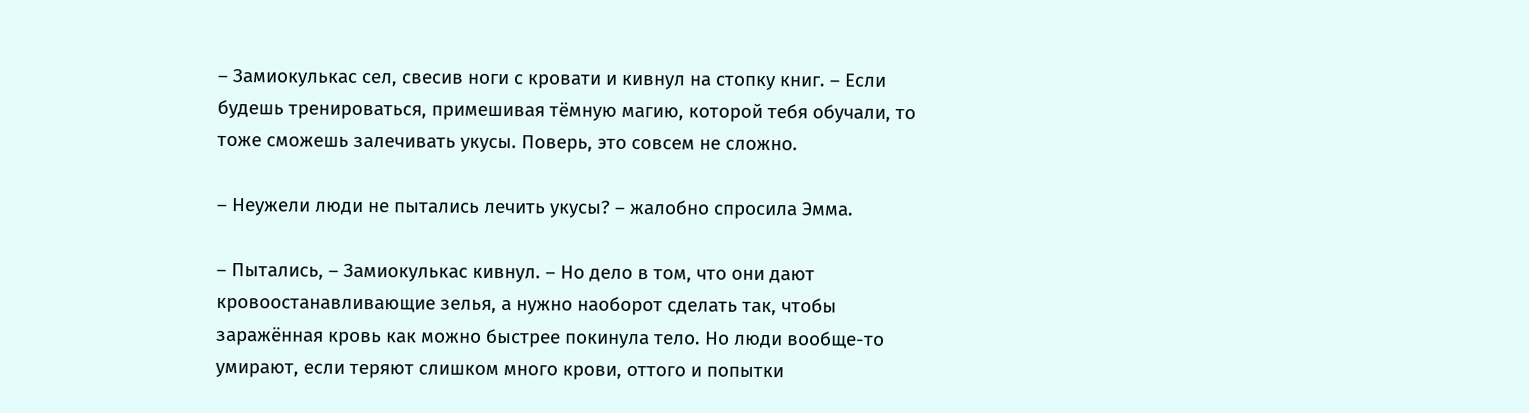– Замиокулькас сел, свесив ноги с кровати и кивнул на стопку книг. – Если будешь тренироваться, примешивая тёмную магию, которой тебя обучали, то тоже сможешь залечивать укусы. Поверь, это совсем не сложно.

– Неужели люди не пытались лечить укусы? – жалобно спросила Эмма.

– Пытались, – Замиокулькас кивнул. – Но дело в том, что они дают кровоостанавливающие зелья, а нужно наоборот сделать так, чтобы заражённая кровь как можно быстрее покинула тело. Но люди вообще-то умирают, если теряют слишком много крови, оттого и попытки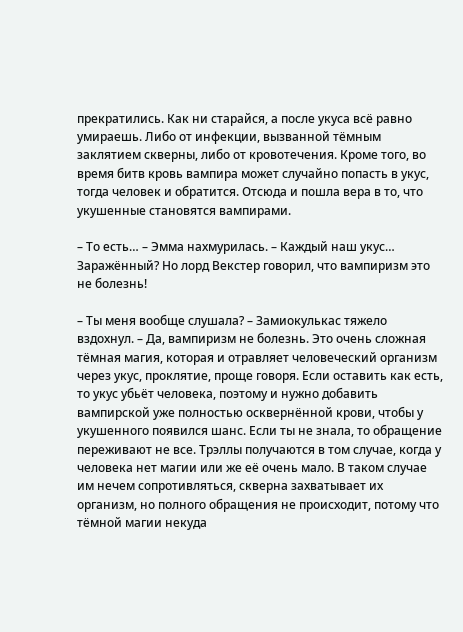прекратились. Как ни старайся, а после укуса всё равно умираешь. Либо от инфекции, вызванной тёмным заклятием скверны, либо от кровотечения. Кроме того, во время битв кровь вампира может случайно попасть в укус, тогда человек и обратится. Отсюда и пошла вера в то, что укушенные становятся вампирами.

– То есть… – Эмма нахмурилась. – Каждый наш укус… Заражённый? Но лорд Векстер говорил, что вампиризм это не болезнь!

– Ты меня вообще слушала? – Замиокулькас тяжело вздохнул. – Да, вампиризм не болезнь. Это очень сложная тёмная магия, которая и отравляет человеческий организм через укус, проклятие, проще говоря. Если оставить как есть, то укус убьёт человека, поэтому и нужно добавить вампирской уже полностью осквернённой крови, чтобы у укушенного появился шанс. Если ты не знала, то обращение переживают не все. Трэллы получаются в том случае, когда у человека нет магии или же её очень мало. В таком случае им нечем сопротивляться, скверна захватывает их организм, но полного обращения не происходит, потому что тёмной магии некуда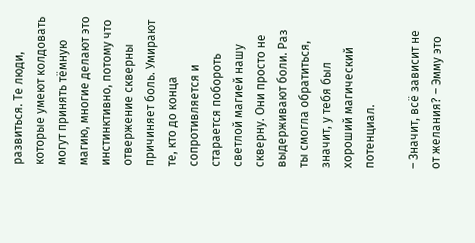развиться. Те люди, которые умеют колдовать могут принять тёмную магию, многие делают это инстинктивно, потому что отвержение скверны причиняет боль. Умирают те, кто до конца сопротивляется и старается побороть светлой магией нашу скверну. Они просто не выдерживают боли. Раз ты смогла обратиться, значит, у тебя был хороший магический потенциал.

– Значит, всё зависит не от желания? – Эмму это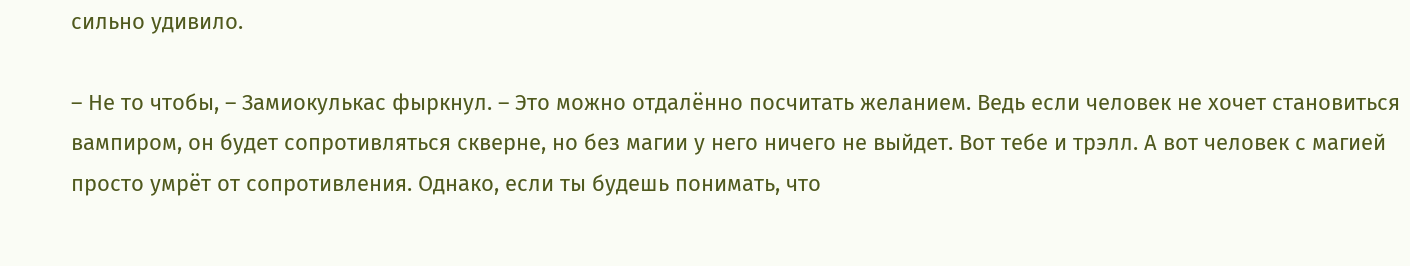сильно удивило.

– Не то чтобы, – Замиокулькас фыркнул. – Это можно отдалённо посчитать желанием. Ведь если человек не хочет становиться вампиром, он будет сопротивляться скверне, но без магии у него ничего не выйдет. Вот тебе и трэлл. А вот человек с магией просто умрёт от сопротивления. Однако, если ты будешь понимать, что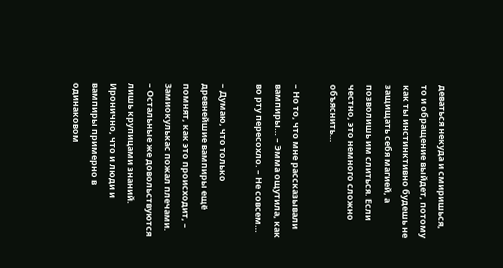деваться некуда и смиришься, то и обращение выйдет, потому как ты инстинктивно будешь не защищать себя магией, а позволишь им слиться. Если честно, это немного сложно объяснить…

– Но то, что мне рассказывали вампиры… – Эмма ощутила, как во рту пересохло. – Не совсем…

– Думаю, что только древнейшие вампиры ещё помнят, как это происходит, – Замиокулькас пожал плечами. – Остальные же довольствуются лишь крупицами знаний. Иронично, что и люди и вампиры примерно в одинаковом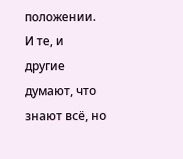положении. И те, и другие думают, что знают всё, но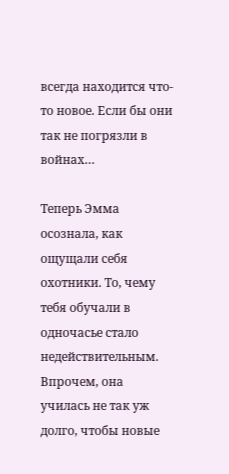всегда находится что-то новое. Если бы они так не погрязли в войнах…

Теперь Эмма осознала, как ощущали себя охотники. То, чему тебя обучали в одночасье стало недействительным. Впрочем, она училась не так уж долго, чтобы новые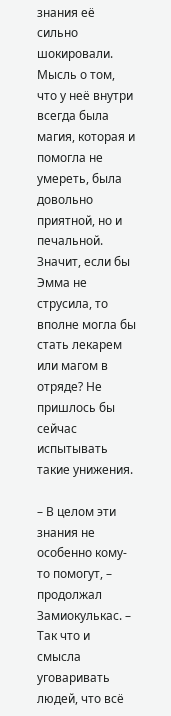знания её сильно шокировали. Мысль о том, что у неё внутри всегда была магия, которая и помогла не умереть, была довольно приятной, но и печальной. Значит, если бы Эмма не струсила, то вполне могла бы стать лекарем или магом в отряде? Не пришлось бы сейчас испытывать такие унижения.

– В целом эти знания не особенно кому-то помогут, – продолжал Замиокулькас. – Так что и смысла уговаривать людей, что всё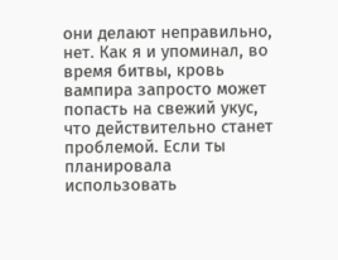они делают неправильно, нет. Как я и упоминал, во время битвы, кровь вампира запросто может попасть на свежий укус, что действительно станет проблемой. Если ты планировала использовать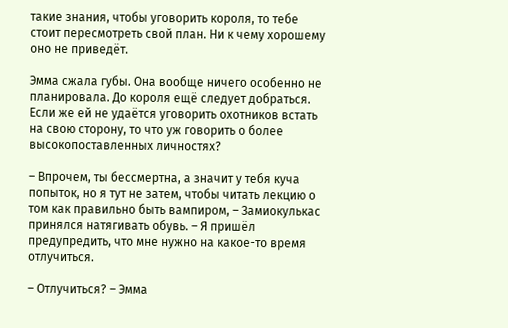такие знания, чтобы уговорить короля, то тебе стоит пересмотреть свой план. Ни к чему хорошему оно не приведёт.

Эмма сжала губы. Она вообще ничего особенно не планировала. До короля ещё следует добраться. Если же ей не удаётся уговорить охотников встать на свою сторону, то что уж говорить о более высокопоставленных личностях?

– Впрочем, ты бессмертна, а значит у тебя куча попыток, но я тут не затем, чтобы читать лекцию о том как правильно быть вампиром, – Замиокулькас принялся натягивать обувь. – Я пришёл предупредить, что мне нужно на какое-то время отлучиться.

– Отлучиться? – Эмма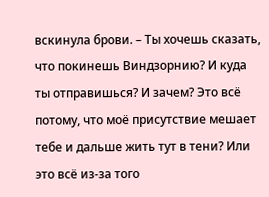вскинула брови. – Ты хочешь сказать, что покинешь Виндзорнию? И куда ты отправишься? И зачем? Это всё потому, что моё присутствие мешает тебе и дальше жить тут в тени? Или это всё из-за того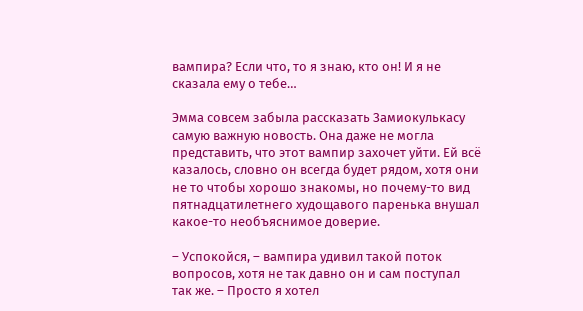вампира? Если что, то я знаю, кто он! И я не сказала ему о тебе…

Эмма совсем забыла рассказать Замиокулькасу самую важную новость. Она даже не могла представить, что этот вампир захочет уйти. Ей всё казалось, словно он всегда будет рядом, хотя они не то чтобы хорошо знакомы, но почему-то вид пятнадцатилетнего худощавого паренька внушал какое-то необъяснимое доверие.

– Успокойся, – вампира удивил такой поток вопросов, хотя не так давно он и сам поступал так же. – Просто я хотел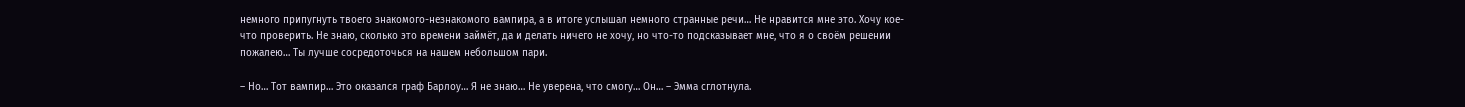немного припугнуть твоего знакомого-незнакомого вампира, а в итоге услышал немного странные речи… Не нравится мне это. Хочу кое-что проверить. Не знаю, сколько это времени займёт, да и делать ничего не хочу, но что-то подсказывает мне, что я о своём решении пожалею… Ты лучше сосредоточься на нашем небольшом пари.

– Но… Тот вампир… Это оказался граф Барлоу… Я не знаю… Не уверена, что смогу… Он… – Эмма сглотнула.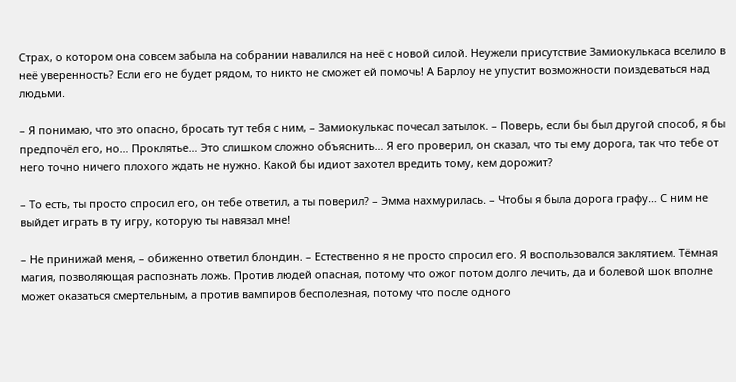Страх, о котором она совсем забыла на собрании навалился на неё с новой силой. Неужели присутствие Замиокулькаса вселило в неё уверенность? Если его не будет рядом, то никто не сможет ей помочь! А Барлоу не упустит возможности поиздеваться над людьми.

– Я понимаю, что это опасно, бросать тут тебя с ним, – Замиокулькас почесал затылок. – Поверь, если бы был другой способ, я бы предпочёл его, но… Проклятье… Это слишком сложно объяснить… Я его проверил, он сказал, что ты ему дорога, так что тебе от него точно ничего плохого ждать не нужно. Какой бы идиот захотел вредить тому, кем дорожит?

– То есть, ты просто спросил его, он тебе ответил, а ты поверил? – Эмма нахмурилась. – Чтобы я была дорога графу… С ним не выйдет играть в ту игру, которую ты навязал мне!

– Не принижай меня, – обиженно ответил блондин. – Естественно я не просто спросил его. Я воспользовался заклятием. Тёмная магия, позволяющая распознать ложь. Против людей опасная, потому что ожог потом долго лечить, да и болевой шок вполне может оказаться смертельным, а против вампиров бесполезная, потому что после одного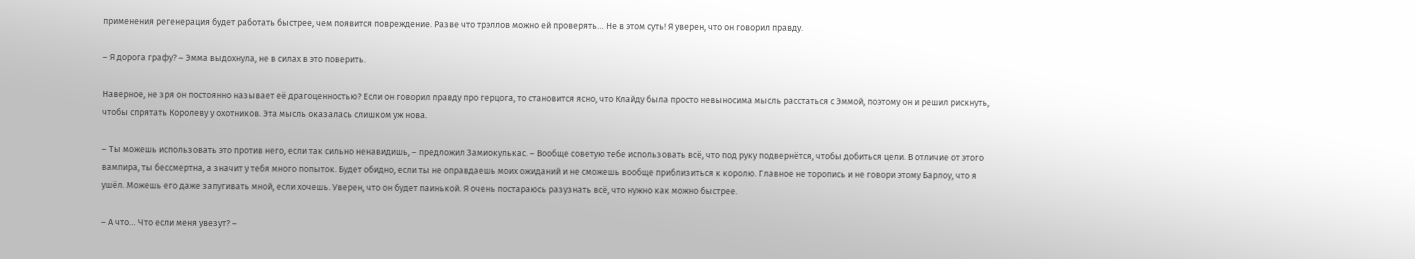применения регенерация будет работать быстрее, чем появится повреждение. Разве что трэллов можно ей проверять… Не в этом суть! Я уверен, что он говорил правду.

– Я дорога графу? – Эмма выдохнула, не в силах в это поверить.

Наверное, не зря он постоянно называет её драгоценностью? Если он говорил правду про герцога, то становится ясно, что Клайду была просто невыносима мысль расстаться с Эммой, поэтому он и решил рискнуть, чтобы спрятать Королеву у охотников. Эта мысль оказалась слишком уж нова.

– Ты можешь использовать это против него, если так сильно ненавидишь, – предложил Замиокулькас. – Вообще советую тебе использовать всё, что под руку подвернётся, чтобы добиться цели. В отличие от этого вампира, ты бессмертна, а значит у тебя много попыток. Будет обидно, если ты не оправдаешь моих ожиданий и не сможешь вообще приблизиться к королю. Главное не торопись и не говори этому Барлоу, что я ушёл. Можешь его даже запугивать мной, если хочешь. Уверен, что он будет паинькой. Я очень постараюсь разузнать всё, что нужно как можно быстрее.

– А что… Что если меня увезут? –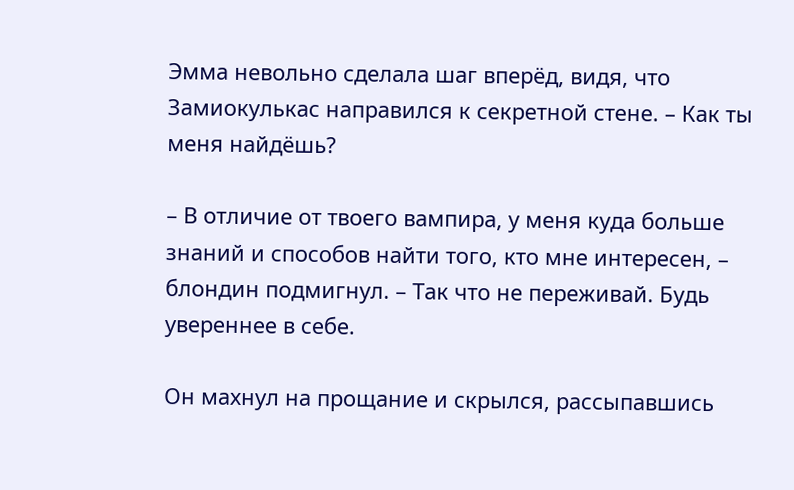Эмма невольно сделала шаг вперёд, видя, что Замиокулькас направился к секретной стене. – Как ты меня найдёшь?

– В отличие от твоего вампира, у меня куда больше знаний и способов найти того, кто мне интересен, – блондин подмигнул. – Так что не переживай. Будь увереннее в себе.

Он махнул на прощание и скрылся, рассыпавшись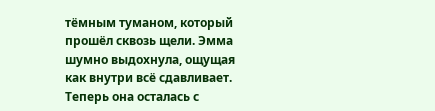тёмным туманом, который прошёл сквозь щели. Эмма шумно выдохнула, ощущая как внутри всё сдавливает. Теперь она осталась с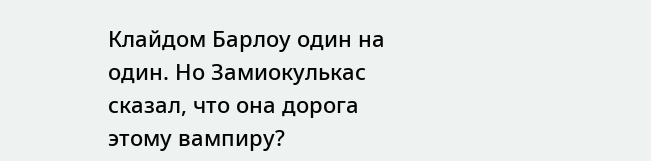Клайдом Барлоу один на один. Но Замиокулькас сказал, что она дорога этому вампиру?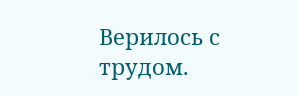Верилось с трудом.